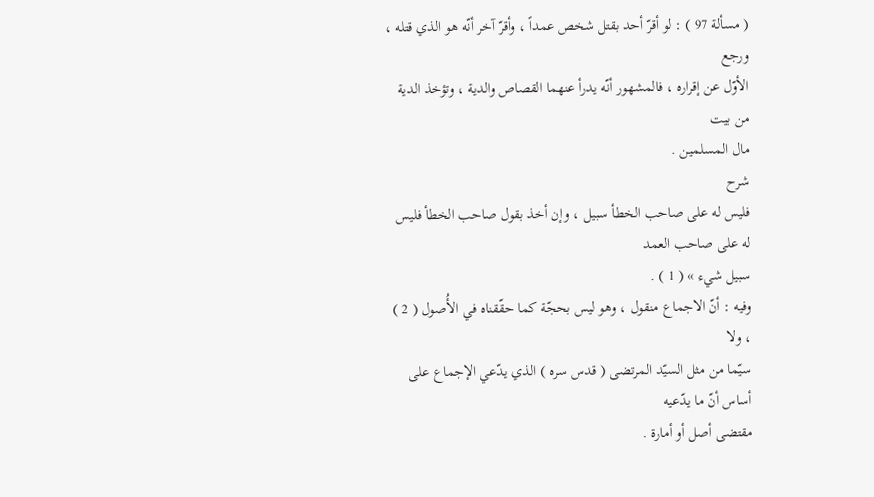( مسألة 97 ) : لو أقرّ أحد بقتل شخص عمداً ، وأقرّ آخر أنّه هو الذي قتله ، ورجع
الأوّل عن إقراره ، فالمشهور أنّه يدرأ عنهما القصاص والدية ، وتؤخذ الدية من بيت
مال المسلمين .
شرح
فليس له على صاحب الخطأ سبيل ، وإن أخذ بقول صاحب الخطأ فليس له على صاحب العمد
سبيل شيء » ( 1 ) .
وفيه : أنّ الاجماع منقول ، وهو ليس بحجّة كما حقّقناه في الأُصول ( 2 ) ، ولا
سيّما من مثل السيّد المرتضى ( قدس سره ) الذي يدّعي الإجماع على أساس أنّ ما يدّعيه
مقتضى أصل أو أمارة .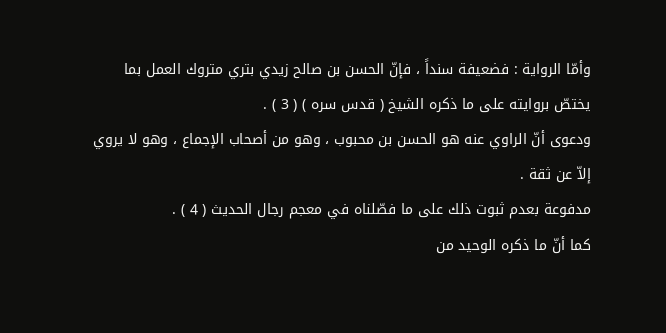وأمّا الرواية : فضعيفة سنداً ، فإنّ الحسن بن صالح زيدي بتري متروك العمل بما
يختصّ بروايته على ما ذكره الشيخ ( قدس سره ) ( 3 ) .
ودعوى أنّ الراوي عنه هو الحسن بن محبوب ، وهو من أصحاب الإجماع ، وهو لا يروي
إلاّ عن ثقة .
مدفوعة بعدم ثبوت ذلك على ما فصّلناه في معجم رجال الحديث ( 4 ) .
كما أنّ ما ذكره الوحيد من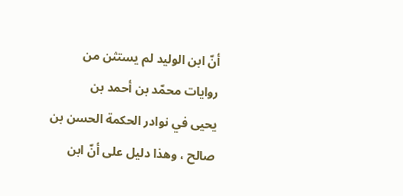أنّ ابن الوليد لم يستثن من روايات محمّد بن أحمد بن
يحيى في نوادر الحكمة الحسن بن صالح ، وهذا دليل على أنّ ابن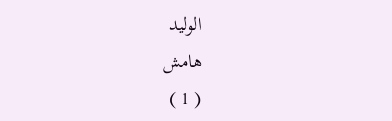الوليد
هامش
( 1 )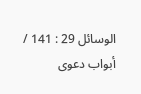الوسائل 29 : 141 / أبواب دعوى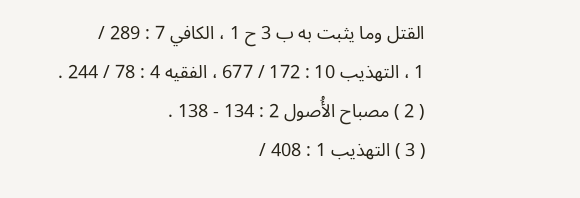القتل وما يثبت به ب 3 ح 1 ، الكافي 7 : 289 /
1 ، التهذيب 10 : 172 / 677 ، الفقيه 4 : 78 / 244 .
( 2 ) مصباح الأُصول 2 : 134 - 138 .
( 3 ) التهذيب 1 : 408 /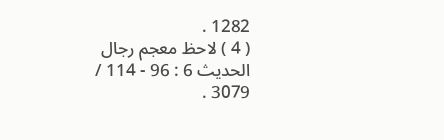1282 .
( 4 ) لاحظ معجم رجال الحديث 6 : 96 - 114 / 3079 .